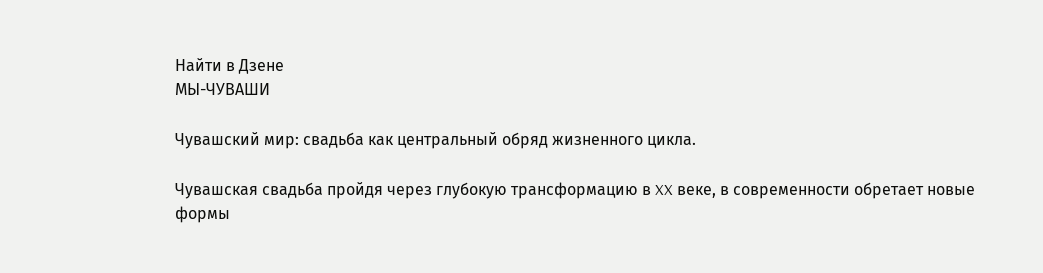Найти в Дзене
МЫ-ЧУВАШИ

Чувашский мир: свадьба как центральный обряд жизненного цикла.

Чувашская свадьба пройдя через глубокую трансформацию в XX веке, в современности обретает новые формы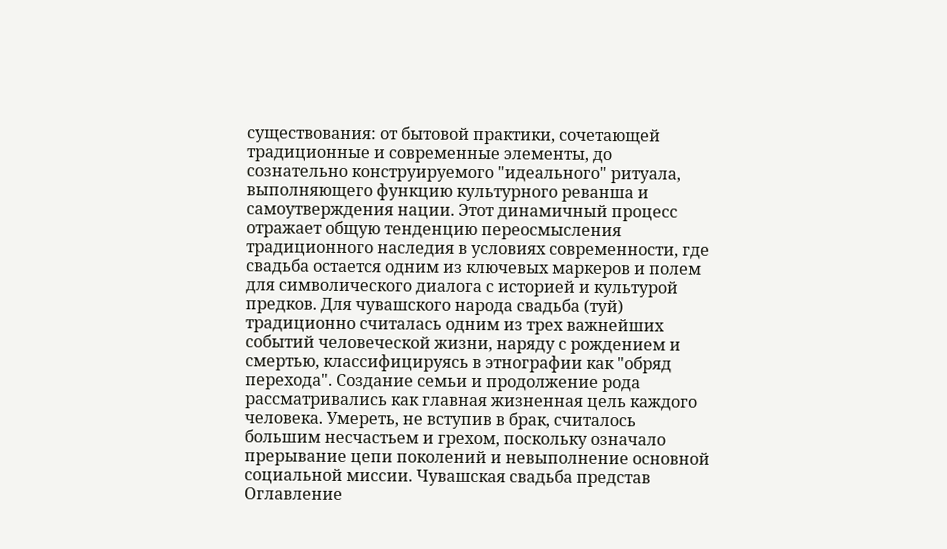существования: от бытовой практики, сочетающей традиционные и современные элементы, до сознательно конструируемого "идеального" ритуала, выполняющего функцию культурного реванша и самоутверждения нации. Этот динамичный процесс отражает общую тенденцию переосмысления традиционного наследия в условиях современности, где свадьба остается одним из ключевых маркеров и полем для символического диалога с историей и культурой предков. Для чувашского народа свадьба (туй) традиционно считалась одним из трех важнейших событий человеческой жизни, наряду с рождением и смертью, классифицируясь в этнографии как "обряд перехода". Создание семьи и продолжение рода рассматривались как главная жизненная цель каждого человека. Умереть, не вступив в брак, считалось большим несчастьем и грехом, поскольку означало прерывание цепи поколений и невыполнение основной социальной миссии. Чувашская свадьба представ
Оглавление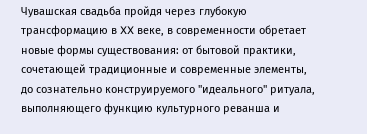Чувашская свадьба пройдя через глубокую трансформацию в XX веке, в современности обретает новые формы существования: от бытовой практики, сочетающей традиционные и современные элементы, до сознательно конструируемого "идеального" ритуала, выполняющего функцию культурного реванша и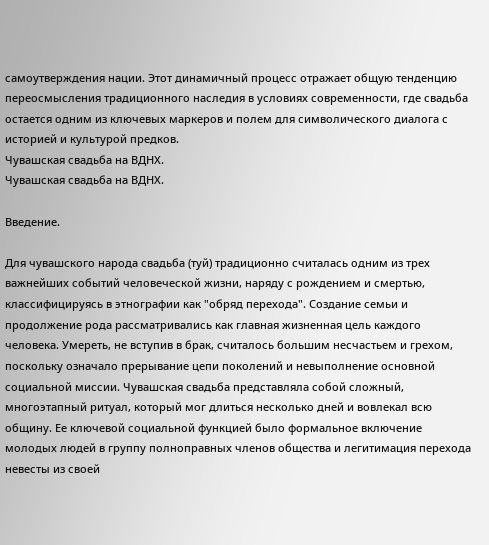самоутверждения нации. Этот динамичный процесс отражает общую тенденцию переосмысления традиционного наследия в условиях современности, где свадьба остается одним из ключевых маркеров и полем для символического диалога с историей и культурой предков.
Чувашская свадьба на ВДНХ.
Чувашская свадьба на ВДНХ.

Введение.

Для чувашского народа свадьба (туй) традиционно считалась одним из трех важнейших событий человеческой жизни, наряду с рождением и смертью, классифицируясь в этнографии как "обряд перехода". Создание семьи и продолжение рода рассматривались как главная жизненная цель каждого человека. Умереть, не вступив в брак, считалось большим несчастьем и грехом, поскольку означало прерывание цепи поколений и невыполнение основной социальной миссии. Чувашская свадьба представляла собой сложный, многоэтапный ритуал, который мог длиться несколько дней и вовлекал всю общину. Ее ключевой социальной функцией было формальное включение молодых людей в группу полноправных членов общества и легитимация перехода невесты из своей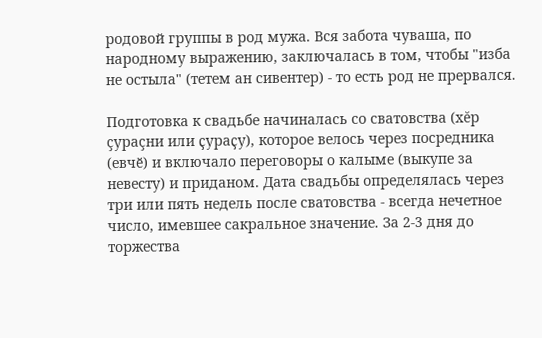родовой группы в род мужа. Вся забота чуваша, по народному выражению, заключалась в том, чтобы "изба не остыла" (тетем ан сивентер) - то есть род не прервался.

Подготовка к свадьбе начиналась со сватовства (хĕр çураçни или ҫураҫу), которое велось через посредника (евчӗ) и включало переговоры о калыме (выкупе за невесту) и приданом. Дата свадьбы определялась через три или пять недель после сватовства - всегда нечетное число, имевшее сакральное значение. За 2-3 дня до торжества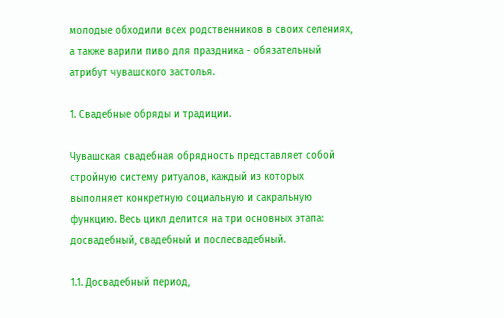молодые обходили всех родственников в своих селениях, а также варили пиво для праздника - обязательный атрибут чувашского застолья.

1. Свадебные обряды и традиции.

Чувашская свадебная обрядность представляет собой стройную систему ритуалов, каждый из которых выполняет конкретную социальную и сакральную функцию. Весь цикл делится на три основных этапа: досвадебный, свадебный и послесвадебный.

1.1. Досвадебный период,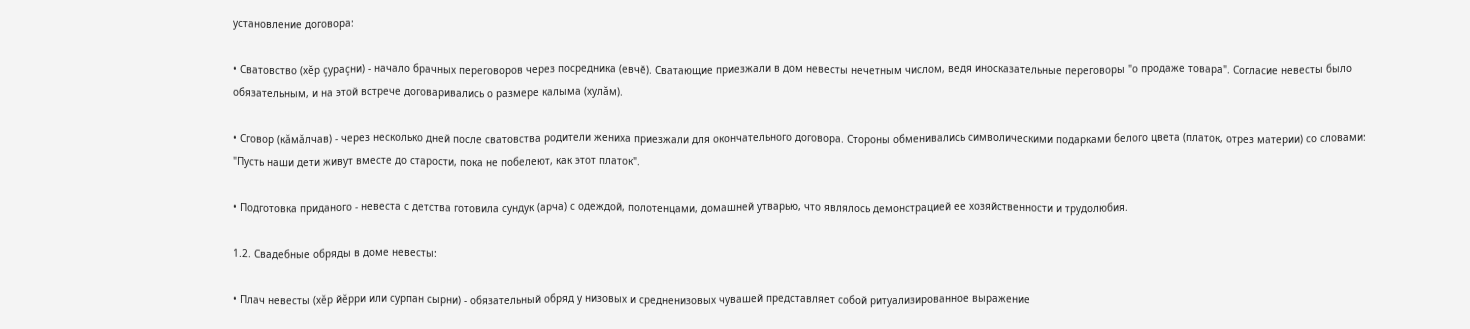установление договора:

• Сватовство (хĕр çураçни) - начало брачных переговоров через посредника (евчӗ). Сватающие приезжали в дом невесты нечетным числом, ведя иносказательные переговоры "о продаже товара". Согласие невесты было обязательным, и на этой встрече договаривались о размере калыма (хулăм).

• Сговор (кăмăлчав) - через несколько дней после сватовства родители жениха приезжали для окончательного договора. Стороны обменивались символическими подарками белого цвета (платок, отрез материи) со словами: "Пусть наши дети живут вместе до старости, пока не побелеют, как этот платок".

• Подготовка приданого - невеста с детства готовила сундук (арча) с одеждой, полотенцами, домашней утварью, что являлось демонстрацией ее хозяйственности и трудолюбия.

1.2. Свадебные обряды в доме невесты:

• Плач невесты (хĕр йĕрри или сурпан сырни) - обязательный обряд у низовых и средненизовых чувашей представляет собой ритуализированное выражение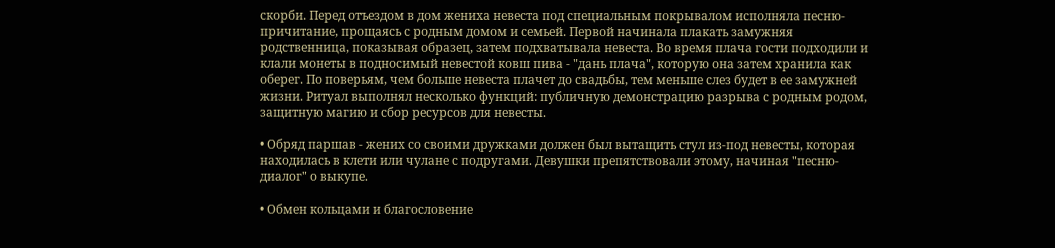скорби. Перед отъездом в дом жениха невеста под специальным покрывалом исполняла песню-причитание, прощаясь с родным домом и семьей. Первой начинала плакать замужняя родственница, показывая образец, затем подхватывала невеста. Во время плача гости подходили и клали монеты в подносимый невестой ковш пива - "дань плача", которую она затем хранила как оберег. По поверьям, чем больше невеста плачет до свадьбы, тем меньше слез будет в ее замужней жизни. Ритуал выполнял несколько функций: публичную демонстрацию разрыва с родным родом, защитную магию и сбор ресурсов для невесты.

• Обряд паршав - жених со своими дружками должен был вытащить стул из-под невесты, которая находилась в клети или чулане с подругами. Девушки препятствовали этому, начиная "песню-диалог" о выкупе.

• Обмен кольцами и благословение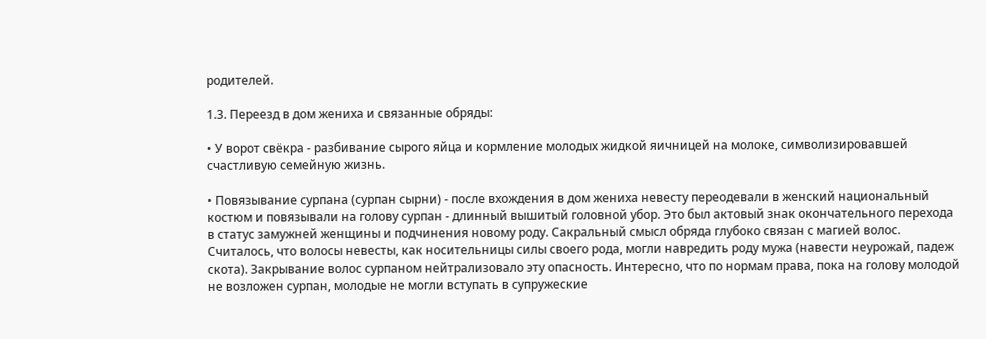родителей.

1.3. Переезд в дом жениха и связанные обряды:

• У ворот свёкра - разбивание сырого яйца и кормление молодых жидкой яичницей на молоке, символизировавшей счастливую семейную жизнь.

• Повязывание сурпана (сурпан сырни) - после вхождения в дом жениха невесту переодевали в женский национальный костюм и повязывали на голову сурпан - длинный вышитый головной убор. Это был актовый знак окончательного перехода в статус замужней женщины и подчинения новому роду. Сакральный смысл обряда глубоко связан с магией волос. Считалось, что волосы невесты, как носительницы силы своего рода, могли навредить роду мужа (навести неурожай, падеж скота). Закрывание волос сурпаном нейтрализовало эту опасность. Интересно, что по нормам права, пока на голову молодой не возложен сурпан, молодые не могли вступать в супружеские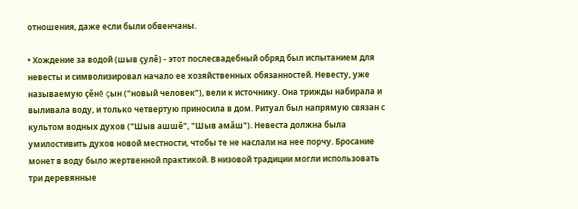отношения, даже если были обвенчаны.

• Хождение за водой (шыв çулĕ) - этот послесвадебный обряд был испытанием для невесты и символизировал начало ее хозяйственных обязанностей. Невесту, уже называемую çĕнĕ çын ("новый человек"), вели к источнику. Она трижды набирала и выливала воду, и только четвертую приносила в дом. Ритуал был напрямую связан с культом водных духов ("Шыв ашшĕ", "Шыв амăш"). Невеста должна была умилостивить духов новой местности, чтобы те не наслали на нее порчу. Бросание монет в воду было жертвенной практикой. В низовой традиции могли использовать три деревянные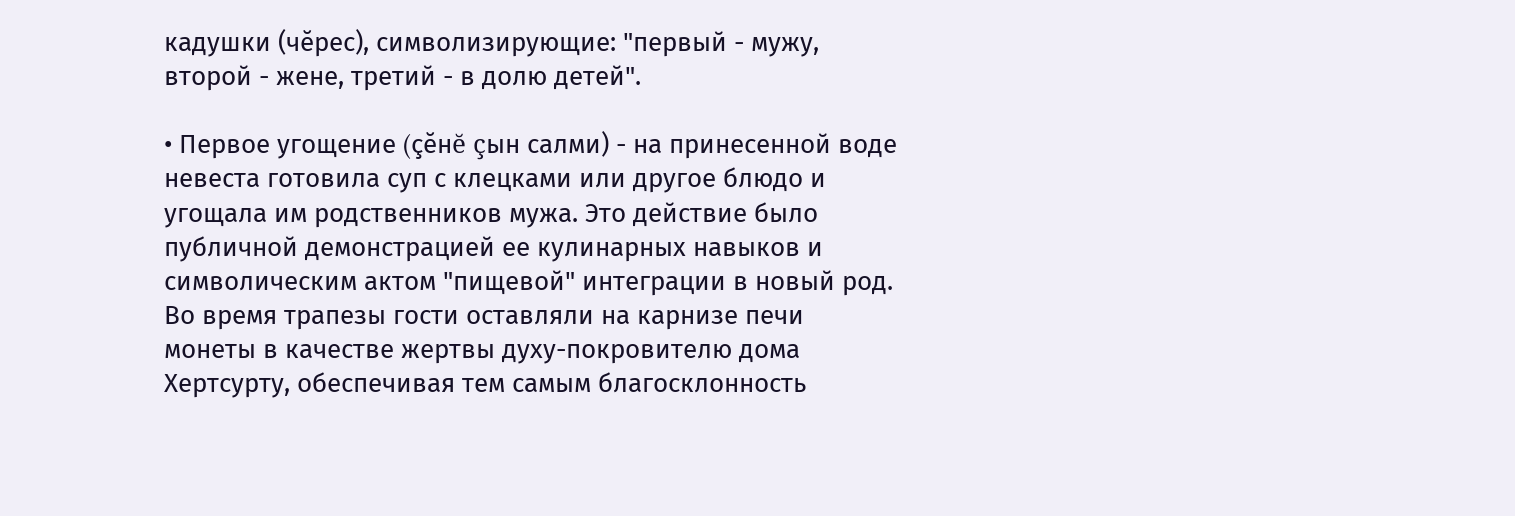кадушки (чĕрес), символизирующие: "первый - мужу, второй - жене, третий - в долю детей".

• Первое угощение (çĕнĕ çын салми) - на принесенной воде невеста готовила суп с клецками или другое блюдо и угощала им родственников мужа. Это действие было публичной демонстрацией ее кулинарных навыков и символическим актом "пищевой" интеграции в новый род. Во время трапезы гости оставляли на карнизе печи монеты в качестве жертвы духу-покровителю дома Хертсурту, обеспечивая тем самым благосклонность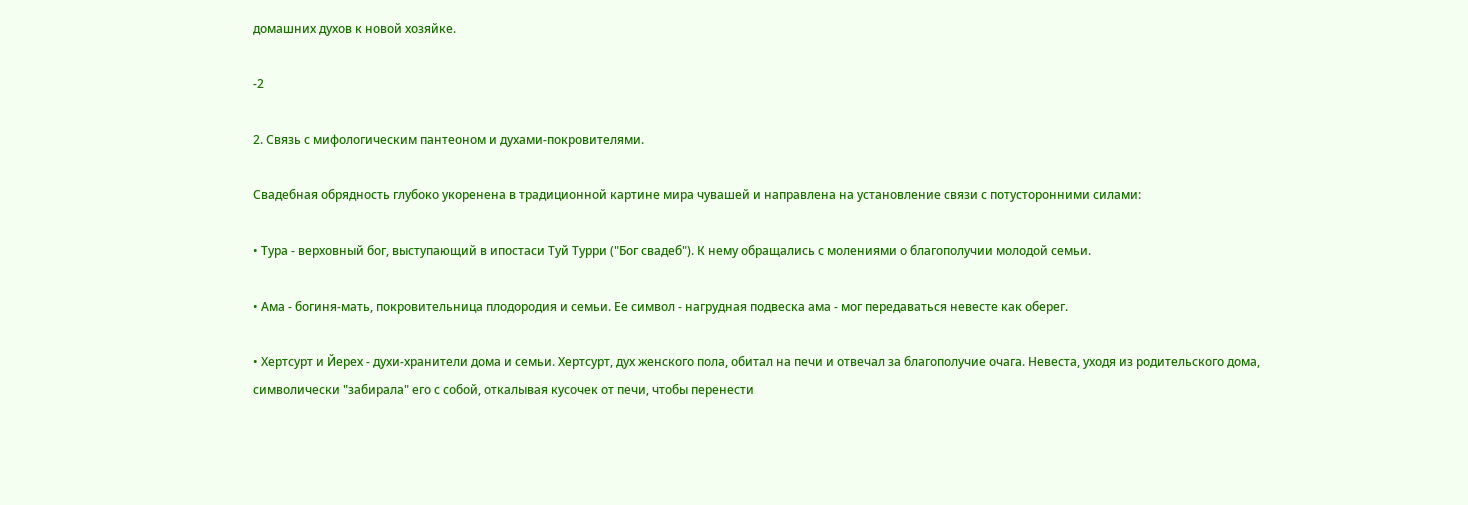домашних духов к новой хозяйке.

-2

2. Связь с мифологическим пантеоном и духами-покровителями.

Свадебная обрядность глубоко укоренена в традиционной картине мира чувашей и направлена на установление связи с потусторонними силами:

• Тура - верховный бог, выступающий в ипостаси Туй Турри ("Бог свадеб"). К нему обращались с молениями о благополучии молодой семьи.

• Ама - богиня-мать, покровительница плодородия и семьи. Ее символ - нагрудная подвеска ама - мог передаваться невесте как оберег.

• Хертсурт и Йерех - духи-хранители дома и семьи. Хертсурт, дух женского пола, обитал на печи и отвечал за благополучие очага. Невеста, уходя из родительского дома, символически "забирала" его с собой, откалывая кусочек от печи, чтобы перенести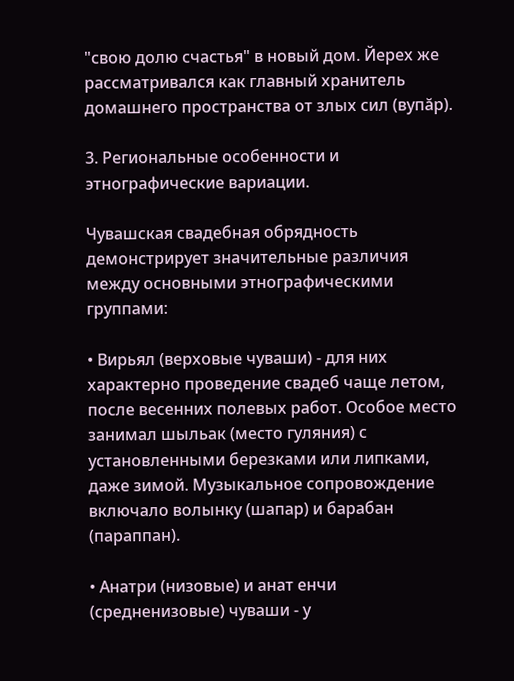"свою долю счастья" в новый дом. Йерех же рассматривался как главный хранитель домашнего пространства от злых сил (вупăр).

3. Региональные особенности и этнографические вариации.

Чувашская свадебная обрядность демонстрирует значительные различия между основными этнографическими группами:

• Вирьял (верховые чуваши) - для них характерно проведение свадеб чаще летом, после весенних полевых работ. Особое место занимал шыльак (место гуляния) с установленными березками или липками, даже зимой. Музыкальное сопровождение включало волынку (шапар) и барабан (параппан).

• Анатри (низовые) и анат енчи (средненизовые) чуваши - у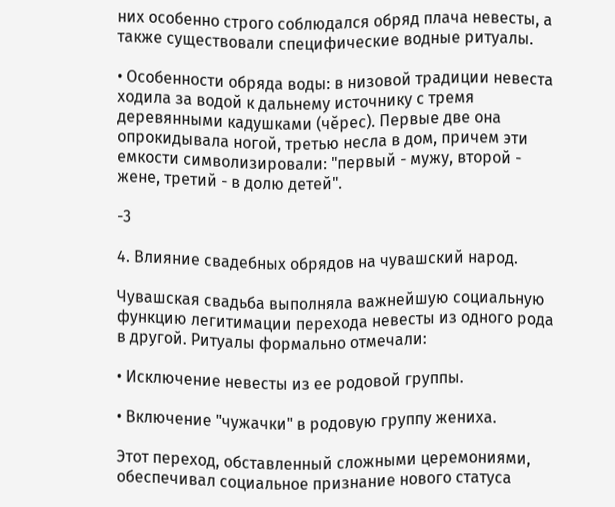них особенно строго соблюдался обряд плача невесты, а также существовали специфические водные ритуалы.

• Особенности обряда воды: в низовой традиции невеста ходила за водой к дальнему источнику с тремя деревянными кадушками (чĕрес). Первые две она опрокидывала ногой, третью несла в дом, причем эти емкости символизировали: "первый - мужу, второй - жене, третий - в долю детей".

-3

4. Влияние свадебных обрядов на чувашский народ.

Чувашская свадьба выполняла важнейшую социальную функцию легитимации перехода невесты из одного рода в другой. Ритуалы формально отмечали:

• Исключение невесты из ее родовой группы.

• Включение "чужачки" в родовую группу жениха.

Этот переход, обставленный сложными церемониями, обеспечивал социальное признание нового статуса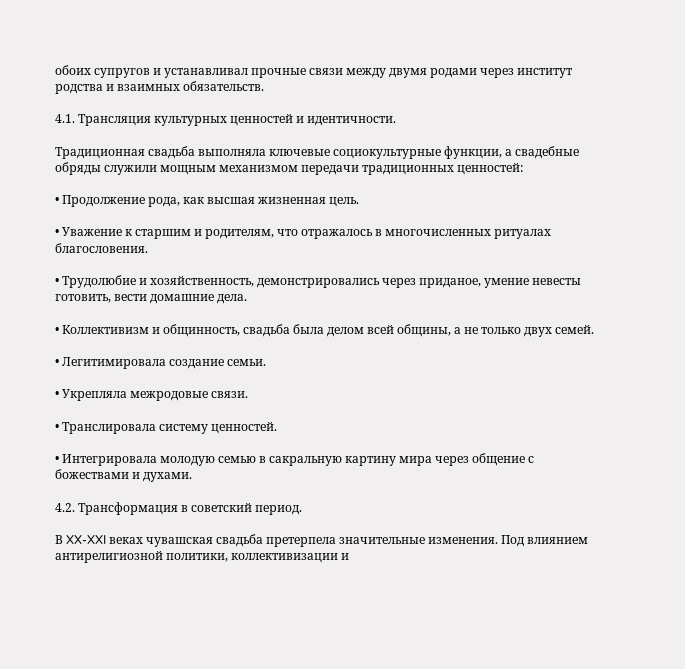обоих супругов и устанавливал прочные связи между двумя родами через институт родства и взаимных обязательств.

4.1. Трансляция культурных ценностей и идентичности.

Традиционная свадьба выполняла ключевые социокультурные функции, а свадебные обряды служили мощным механизмом передачи традиционных ценностей:

• Продолжение рода, как высшая жизненная цель.

• Уважение к старшим и родителям, что отражалось в многочисленных ритуалах благословения.

• Трудолюбие и хозяйственность, демонстрировались через приданое, умение невесты готовить, вести домашние дела.

• Коллективизм и общинность, свадьба была делом всей общины, а не только двух семей.

• Легитимировала создание семьи.

• Укрепляла межродовые связи.

• Транслировала систему ценностей.

• Интегрировала молодую семью в сакральную картину мира через общение с божествами и духами.

4.2. Трансформация в советский период.

В XX-XXI веках чувашская свадьба претерпела значительные изменения. Под влиянием антирелигиозной политики, коллективизации и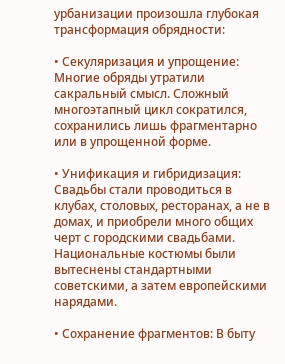урбанизации произошла глубокая трансформация обрядности:

• Секуляризация и упрощение: Многие обряды утратили сакральный смысл. Сложный многоэтапный цикл сократился, сохранились лишь фрагментарно или в упрощенной форме.

• Унификация и гибридизация: Свадьбы стали проводиться в клубах, столовых, ресторанах, а не в домах, и приобрели много общих черт с городскими свадьбами. Национальные костюмы были вытеснены стандартными советскими, а затем европейскими нарядами.

• Сохранение фрагментов: В быту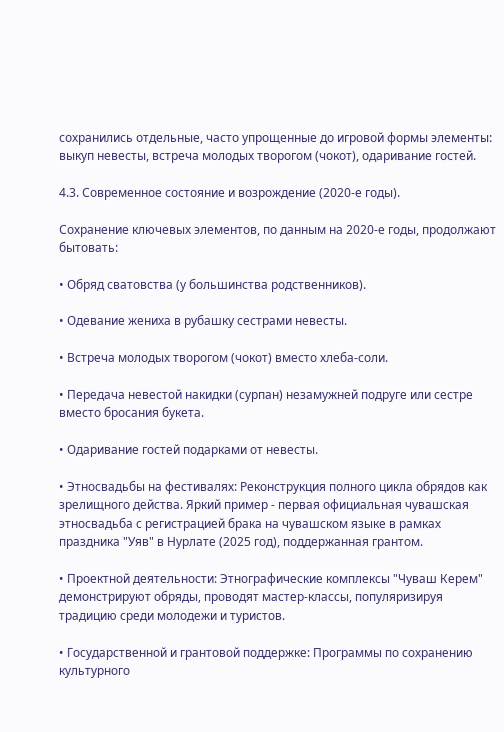сохранились отдельные, часто упрощенные до игровой формы элементы: выкуп невесты, встреча молодых творогом (чокот), одаривание гостей.

4.3. Современное состояние и возрождение (2020-е годы).

Сохранение ключевых элементов, по данным на 2020-е годы, продолжают бытовать:

• Обряд сватовства (у большинства родственников).

• Одевание жениха в рубашку сестрами невесты.

• Встреча молодых творогом (чокот) вместо хлеба-соли.

• Передача невестой накидки (сурпан) незамужней подруге или сестре вместо бросания букета.

• Одаривание гостей подарками от невесты.

• Этносвадьбы на фестивалях: Реконструкция полного цикла обрядов как зрелищного действа. Яркий пример - первая официальная чувашская этносвадьба с регистрацией брака на чувашском языке в рамках праздника "Уяв" в Нурлате (2025 год), поддержанная грантом.

• Проектной деятельности: Этнографические комплексы "Чуваш Керем" демонстрируют обряды, проводят мастер-классы, популяризируя традицию среди молодежи и туристов.

• Государственной и грантовой поддержке: Программы по сохранению культурного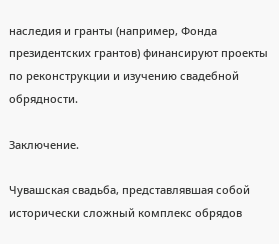наследия и гранты (например, Фонда президентских грантов) финансируют проекты по реконструкции и изучению свадебной обрядности.

Заключение.

Чувашская свадьба, представлявшая собой исторически сложный комплекс обрядов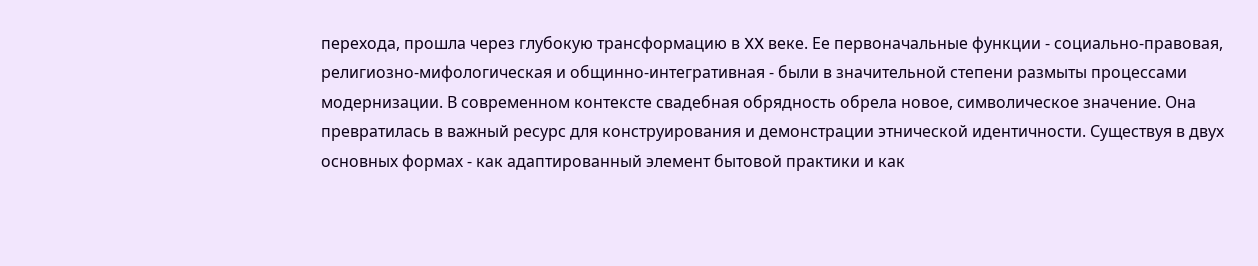перехода, прошла через глубокую трансформацию в XX веке. Ее первоначальные функции - социально-правовая, религиозно-мифологическая и общинно-интегративная - были в значительной степени размыты процессами модернизации. В современном контексте свадебная обрядность обрела новое, символическое значение. Она превратилась в важный ресурс для конструирования и демонстрации этнической идентичности. Существуя в двух основных формах - как адаптированный элемент бытовой практики и как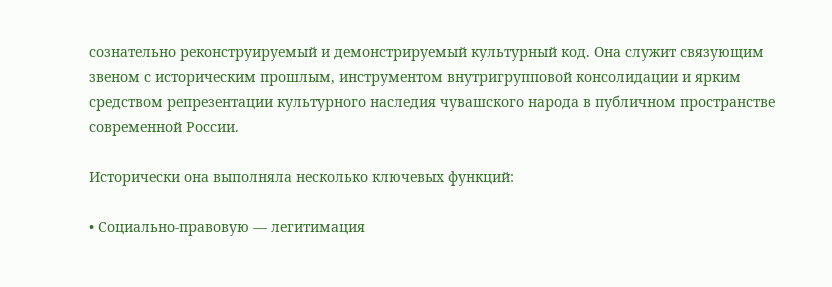сознательно реконструируемый и демонстрируемый культурный код. Она служит связующим звеном с историческим прошлым, инструментом внутригрупповой консолидации и ярким средством репрезентации культурного наследия чувашского народа в публичном пространстве современной России.

Исторически она выполняла несколько ключевых функций:

• Социально-правовую — легитимация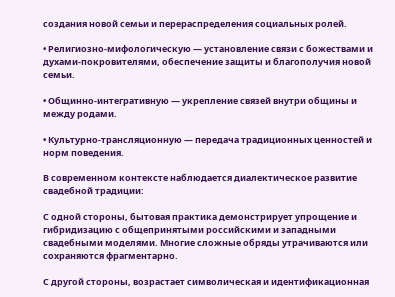создания новой семьи и перераспределения социальных ролей.

• Религиозно-мифологическую — установление связи с божествами и духами-покровителями, обеспечение защиты и благополучия новой семьи.

• Общинно-интегративную — укрепление связей внутри общины и между родами.

• Культурно-трансляционную — передача традиционных ценностей и норм поведения.

В современном контексте наблюдается диалектическое развитие свадебной традиции:

С одной стороны, бытовая практика демонстрирует упрощение и гибридизацию с общепринятыми российскими и западными свадебными моделями. Многие сложные обряды утрачиваются или сохраняются фрагментарно.

С другой стороны, возрастает символическая и идентификационная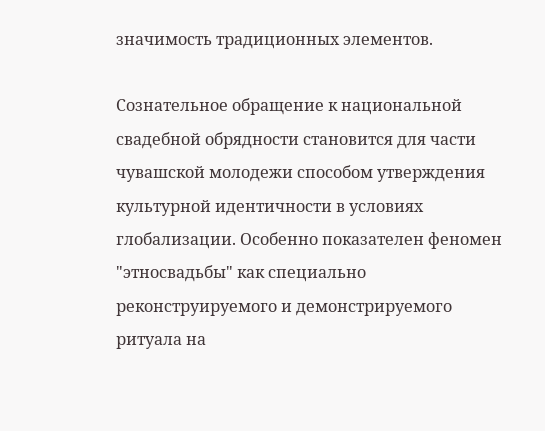значимость традиционных элементов.

Сознательное обращение к национальной свадебной обрядности становится для части чувашской молодежи способом утверждения культурной идентичности в условиях глобализации. Особенно показателен феномен "этносвадьбы" как специально реконструируемого и демонстрируемого ритуала на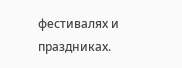фестивалях и праздниках.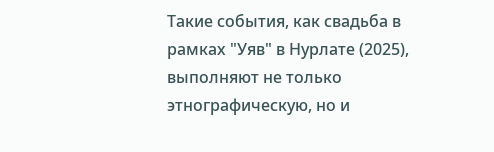Такие события, как свадьба в рамках "Уяв" в Нурлате (2025), выполняют не только этнографическую, но и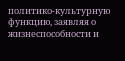политико-культурную функцию, заявляя о жизнеспособности и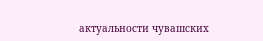актуальности чувашских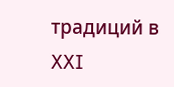традиций в XXI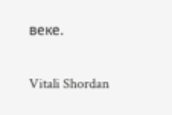веке.

Vitali Shordan